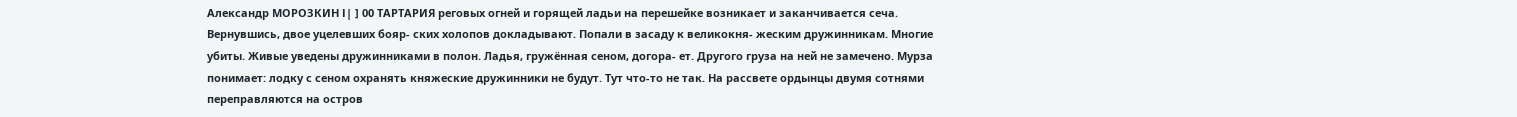Александр МОРОЗКИН І| ] 00 ТАРТАРИЯ реговых огней и горящей ладьи на перешейке возникает и заканчивается сеча. Вернувшись, двое уцелевших бояр- ских холопов докладывают. Попали в засаду к великокня- жеским дружинникам. Многие убиты. Живые уведены дружинниками в полон. Ладья, гружённая сеном, догора- ет. Другого груза на ней не замечено. Мурза понимает: лодку с сеном охранять княжеские дружинники не будут. Тут что-то не так. На рассвете ордынцы двумя сотнями переправляются на остров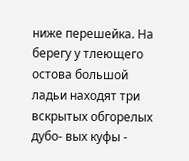ниже перешейка. На берегу у тлеющего остова большой ладьи находят три вскрытых обгорелых дубо- вых куфы -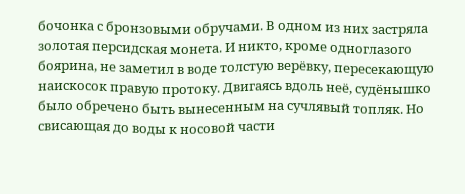бочонка с бронзовыми обручами. В одном из них застряла золотая персидская монета. И никто, кроме одноглазого боярина, не заметил в воде толстую верёвку, пересекающую наискосок правую протоку. Двигаясь вдоль неё, судёнышко было обречено быть вынесенным на сучлявый топляк. Но свисающая до воды к носовой части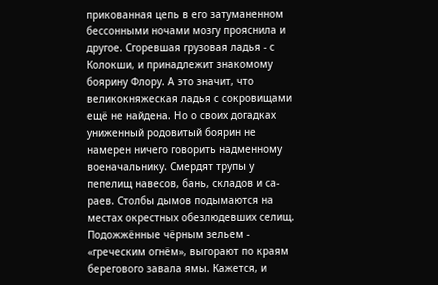прикованная цепь в его затуманенном бессонными ночами мозгу прояснила и другое. Сгоревшая грузовая ладья - с Колокши, и принадлежит знакомому боярину Флору. А это значит, что великокняжеская ладья с сокровищами ещё не найдена. Но о своих догадках униженный родовитый боярин не намерен ничего говорить надменному военачальнику. Смердят трупы у пепелищ навесов, бань, складов и са- раев. Столбы дымов подымаются на местах окрестных обезлюдевших селищ. Подожжённые чёрным зельем - «греческим огнём», выгорают по краям берегового завала ямы. Кажется, и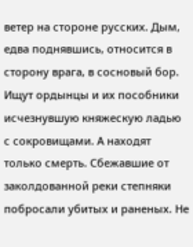ветер на стороне русских. Дым, едва поднявшись, относится в сторону врага, в сосновый бор. Ищут ордынцы и их пособники исчезнувшую княжескую ладью с сокровищами. А находят только смерть. Сбежавшие от заколдованной реки степняки побросали убитых и раненых. Не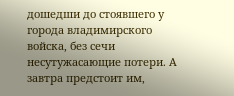дошедши до стоявшего у города владимирского войска, без сечи несутужасающие потери. А завтра предстоит им,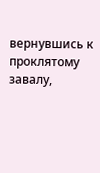вернувшись к проклятому завалу,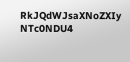RkJQdWJsaXNoZXIy NTc0NDU4